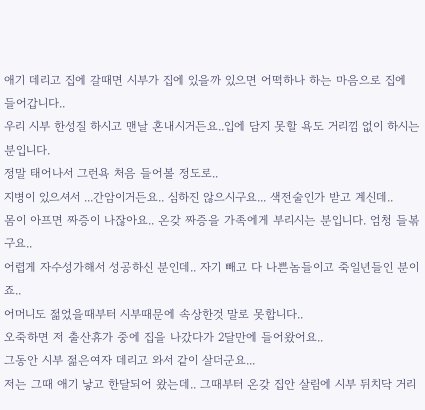애기 데리고 집에 갈때면 시부가 집에 있을까 있으면 어떡하나 하는 마음으로 집에 들어갑니다..
우리 시부 한성질 하시고 맨날 혼내시거든요..입에 담지 못할 욕도 거리낌 없이 하시는 분입니다.
정말 태어나서 그런욕 처음 들어볼 정도로..
지병이 있으셔서 ...간암이거든요.. 심하진 않으시구요... 색전술인가 받고 계신데..
몸이 아프면 짜증이 나잖아요.. 온갖 짜증을 가족에게 부리시는 분입니다. 엄청 들볶구요..
어렵게 자수성가해서 성공하신 분인데.. 자기 빼고 다 나쁜놈들이고 죽일년들인 분이죠..
어머니도 젊었을때부터 시부때문에 속상한것 말로 못합니다..
오죽하면 저 출산휴가 중에 집을 나갔다가 2달만에 들어왔어요..
그동안 시부 젊은여자 데리고 와서 같이 살더군요...
저는 그때 애기 낳고 한달되어 왔는데.. 그때부터 온갖 집안 살림에 시부 뒤치닥 거리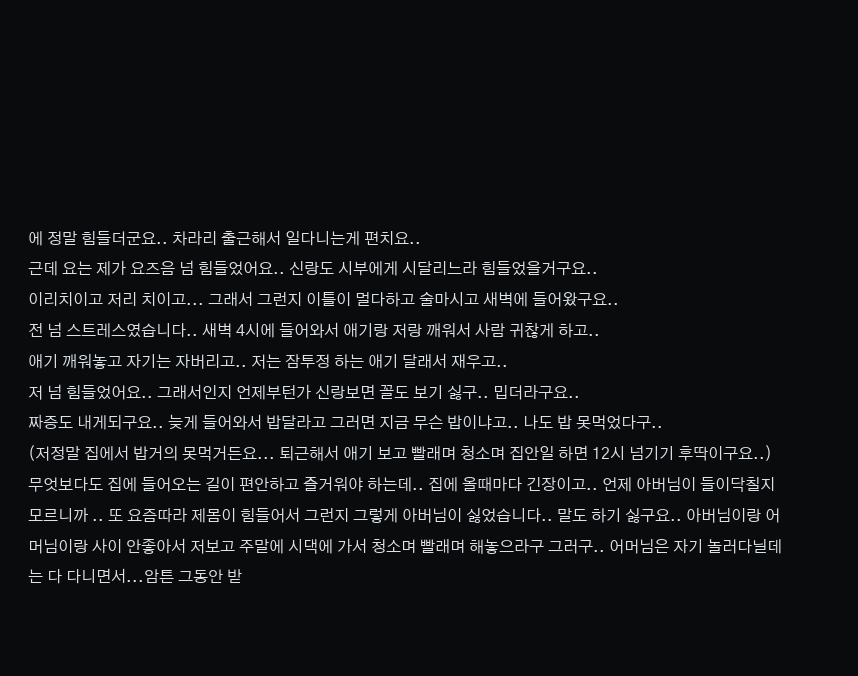에 정말 힘들더군요.. 차라리 출근해서 일다니는게 편치요..
근데 요는 제가 요즈음 넘 힘들었어요.. 신랑도 시부에게 시달리느라 힘들었을거구요..
이리치이고 저리 치이고... 그래서 그런지 이틀이 멀다하고 술마시고 새벽에 들어왔구요..
전 넘 스트레스였습니다.. 새벽 4시에 들어와서 애기랑 저랑 깨워서 사람 귀찮게 하고..
애기 깨워놓고 자기는 자버리고.. 저는 잠투정 하는 애기 달래서 재우고..
저 넘 힘들었어요.. 그래서인지 언제부턴가 신랑보면 꼴도 보기 싫구.. 밉더라구요..
짜증도 내게되구요.. 늦게 들어와서 밥달라고 그러면 지금 무슨 밥이냐고.. 나도 밥 못먹었다구..
(저정말 집에서 밥거의 못먹거든요... 퇴근해서 애기 보고 빨래며 청소며 집안일 하면 12시 넘기기 후딱이구요..)
무엇보다도 집에 들어오는 길이 편안하고 즐거워야 하는데.. 집에 올때마다 긴장이고.. 언제 아버님이 들이닥칠지 모르니까 .. 또 요즘따라 제몸이 힘들어서 그런지 그렇게 아버님이 싫었습니다.. 말도 하기 싫구요.. 아버님이랑 어머님이랑 사이 안좋아서 저보고 주말에 시댁에 가서 청소며 빨래며 해놓으라구 그러구.. 어머님은 자기 놀러다닐데는 다 다니면서...암튼 그동안 받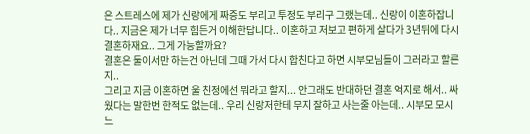은 스트레스에 제가 신랑에게 짜증도 부리고 투정도 부리구 그랬는데.. 신랑이 이혼하잡니다.. 지금은 제가 너무 힘든거 이해한답니다.. 이혼하고 저보고 편하게 살다가 3년뒤에 다시 결혼하재요.. 그게 가능할까요?
결혼은 둘이서만 하는건 아닌데 그때 가서 다시 합친다고 하면 시부모님들이 그러라고 할른지..
그리고 지금 이혼하면 울 친정에선 뭐라고 할지... 안그래도 반대하던 결혼 억지로 해서.. 싸웠다는 말한번 한적도 없는데.. 우리 신랑저한테 무지 잘하고 사는줄 아는데.. 시부모 모시느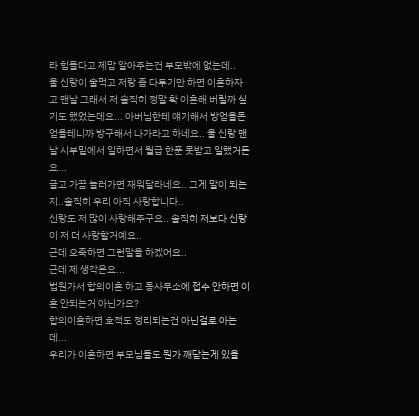라 힘들다고 제맘 알아주는건 부모밖에 없는데..
울 신랑이 술먹고 저랑 좀 다투기만 하면 이혼하자고 맨날 그래서 저 솔직히 정말 확 이혼해 버릴까 싶기도 했었는데요... 아버님한테 얘기해서 방얻을돈 얻을테니까 방구해서 나가라고 하네요.. 울 신랑 맨날 시부밑에서 일하면서 월급 한푼 못받고 일했거든요...
글고 가끔 놀러가면 재워달라네요.. 그게 말이 되는지..솔직히 우리 아직 사랑합니다..
신랑도 저 많이 사랑해주구요.. 솔직히 저보다 신랑이 저 더 사랑할거예요..
근데 오죽하면 그런말을 하겠어요..
근데 제 생각은요...
법원가서 합의이혼 하고 동사무소에 접수 안하면 이혼 안되는거 아닌가요?
합의이혼하면 호적도 정리되는건 아닌걸로 아는데...
우리가 이혼하면 부모님들도 뭔가 깨닫는게 있을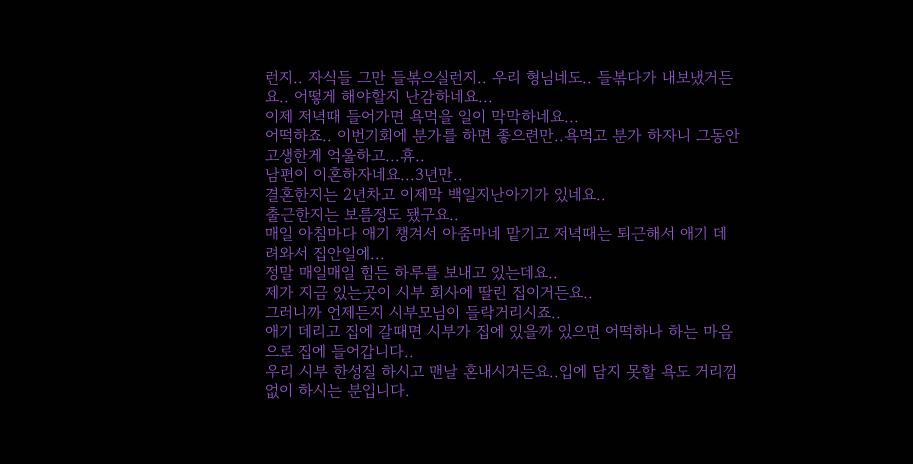런지.. 자식들 그만 들볶으실런지.. 우리 형님네도.. 들볶다가 내보냈거든요.. 어떻게 해야할지 난감하네요...
이제 저녁때 들어가면 욕먹을 일이 막막하네요...
어떡하죠.. 이번기회에 분가를 하면 좋으련만..욕먹고 분가 하자니 그동안 고생한게 억울하고...휴..
남편이 이혼하자네요...3년만..
결혼한지는 2년차고 이제막 백일지난아기가 있네요..
출근한지는 보름정도 됐구요..
매일 아침마다 애기 챙겨서 아줌마네 맡기고 저녁때는 퇴근해서 애기 데려와서 집안일에...
정말 매일매일 힘든 하루를 보내고 있는데요..
제가 지금 있는곳이 시부 회사에 딸린 집이거든요..
그러니까 언제든지 시부모님이 들락거리시죠..
애기 데리고 집에 갈때면 시부가 집에 있을까 있으면 어떡하나 하는 마음으로 집에 들어갑니다..
우리 시부 한성질 하시고 맨날 혼내시거든요..입에 담지 못할 욕도 거리낌 없이 하시는 분입니다.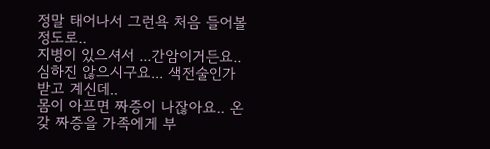정말 태어나서 그런욕 처음 들어볼 정도로..
지병이 있으셔서 ...간암이거든요.. 심하진 않으시구요... 색전술인가 받고 계신데..
몸이 아프면 짜증이 나잖아요.. 온갖 짜증을 가족에게 부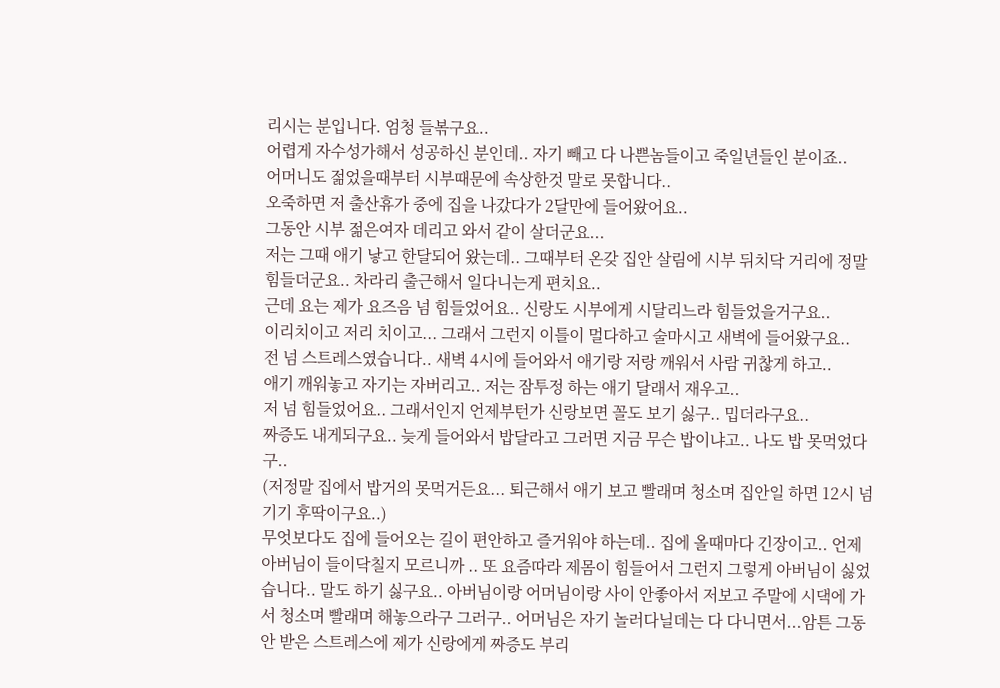리시는 분입니다. 엄청 들볶구요..
어렵게 자수성가해서 성공하신 분인데.. 자기 빼고 다 나쁜놈들이고 죽일년들인 분이죠..
어머니도 젊었을때부터 시부때문에 속상한것 말로 못합니다..
오죽하면 저 출산휴가 중에 집을 나갔다가 2달만에 들어왔어요..
그동안 시부 젊은여자 데리고 와서 같이 살더군요...
저는 그때 애기 낳고 한달되어 왔는데.. 그때부터 온갖 집안 살림에 시부 뒤치닥 거리에 정말 힘들더군요.. 차라리 출근해서 일다니는게 편치요..
근데 요는 제가 요즈음 넘 힘들었어요.. 신랑도 시부에게 시달리느라 힘들었을거구요..
이리치이고 저리 치이고... 그래서 그런지 이틀이 멀다하고 술마시고 새벽에 들어왔구요..
전 넘 스트레스였습니다.. 새벽 4시에 들어와서 애기랑 저랑 깨워서 사람 귀찮게 하고..
애기 깨워놓고 자기는 자버리고.. 저는 잠투정 하는 애기 달래서 재우고..
저 넘 힘들었어요.. 그래서인지 언제부턴가 신랑보면 꼴도 보기 싫구.. 밉더라구요..
짜증도 내게되구요.. 늦게 들어와서 밥달라고 그러면 지금 무슨 밥이냐고.. 나도 밥 못먹었다구..
(저정말 집에서 밥거의 못먹거든요... 퇴근해서 애기 보고 빨래며 청소며 집안일 하면 12시 넘기기 후딱이구요..)
무엇보다도 집에 들어오는 길이 편안하고 즐거워야 하는데.. 집에 올때마다 긴장이고.. 언제 아버님이 들이닥칠지 모르니까 .. 또 요즘따라 제몸이 힘들어서 그런지 그렇게 아버님이 싫었습니다.. 말도 하기 싫구요.. 아버님이랑 어머님이랑 사이 안좋아서 저보고 주말에 시댁에 가서 청소며 빨래며 해놓으라구 그러구.. 어머님은 자기 놀러다닐데는 다 다니면서...암튼 그동안 받은 스트레스에 제가 신랑에게 짜증도 부리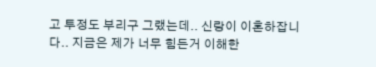고 투정도 부리구 그랬는데.. 신랑이 이혼하잡니다.. 지금은 제가 너무 힘든거 이해한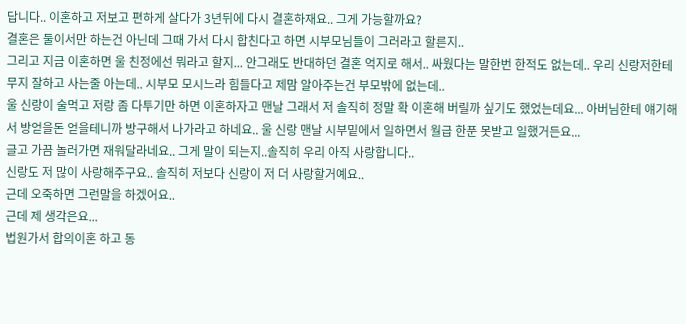답니다.. 이혼하고 저보고 편하게 살다가 3년뒤에 다시 결혼하재요.. 그게 가능할까요?
결혼은 둘이서만 하는건 아닌데 그때 가서 다시 합친다고 하면 시부모님들이 그러라고 할른지..
그리고 지금 이혼하면 울 친정에선 뭐라고 할지... 안그래도 반대하던 결혼 억지로 해서.. 싸웠다는 말한번 한적도 없는데.. 우리 신랑저한테 무지 잘하고 사는줄 아는데.. 시부모 모시느라 힘들다고 제맘 알아주는건 부모밖에 없는데..
울 신랑이 술먹고 저랑 좀 다투기만 하면 이혼하자고 맨날 그래서 저 솔직히 정말 확 이혼해 버릴까 싶기도 했었는데요... 아버님한테 얘기해서 방얻을돈 얻을테니까 방구해서 나가라고 하네요.. 울 신랑 맨날 시부밑에서 일하면서 월급 한푼 못받고 일했거든요...
글고 가끔 놀러가면 재워달라네요.. 그게 말이 되는지..솔직히 우리 아직 사랑합니다..
신랑도 저 많이 사랑해주구요.. 솔직히 저보다 신랑이 저 더 사랑할거예요..
근데 오죽하면 그런말을 하겠어요..
근데 제 생각은요...
법원가서 합의이혼 하고 동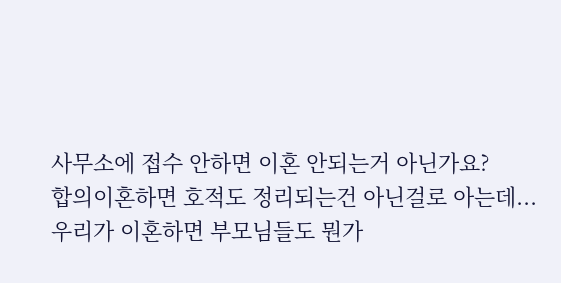사무소에 접수 안하면 이혼 안되는거 아닌가요?
합의이혼하면 호적도 정리되는건 아닌걸로 아는데...
우리가 이혼하면 부모님들도 뭔가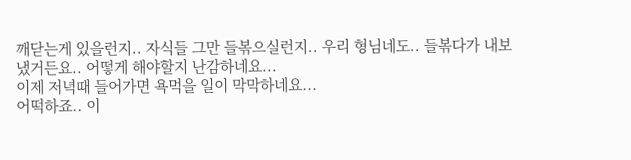깨닫는게 있을런지.. 자식들 그만 들볶으실런지.. 우리 형님네도.. 들볶다가 내보냈거든요.. 어떻게 해야할지 난감하네요...
이제 저녁때 들어가면 욕먹을 일이 막막하네요...
어떡하죠.. 이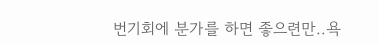번기회에 분가를 하면 좋으련만..욕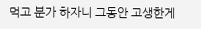먹고 분가 하자니 그동안 고생한게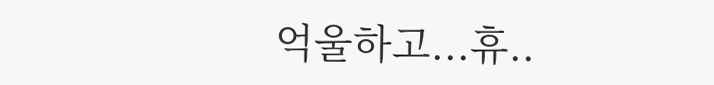억울하고...휴..